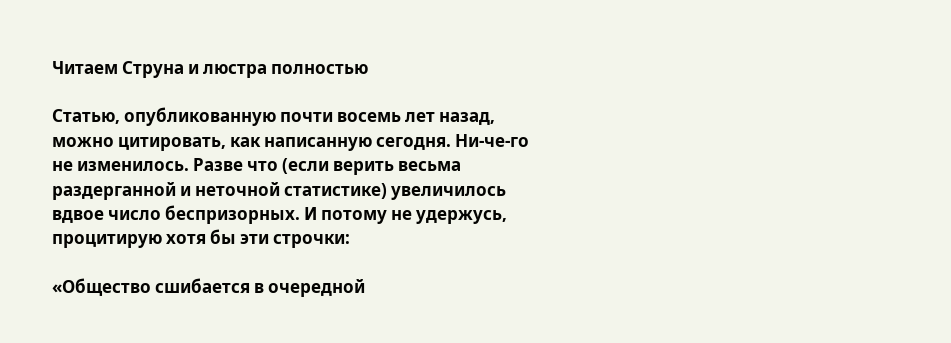Читаем Струна и люстра полностью

Статью, опубликованную почти восемь лет назад, можно цитировать, как написанную сегодня. Ни-че-го не изменилось. Разве что (если верить весьма раздерганной и неточной статистике) увеличилось вдвое число беспризорных. И потому не удержусь, процитирую хотя бы эти строчки:

«Общество сшибается в очередной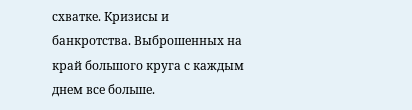схватке. Кризисы и банкротства. Выброшенных на край большого круга с каждым днем все больше.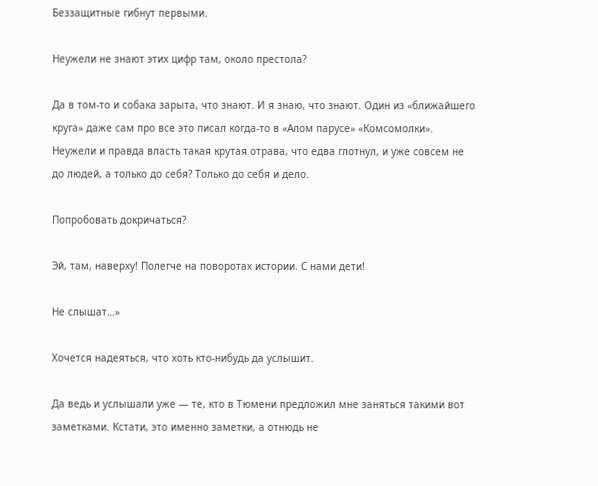Беззащитные гибнут первыми.

Неужели не знают этих цифр там, около престола?

Да в том-то и собака зарыта, что знают. И я знаю, что знают. Один из «ближайшего круга» даже сам про все это писал когда-то в «Алом парусе» «Комсомолки». Неужели и правда власть такая крутая отрава, что едва глотнул, и уже совсем не до людей, а только до себя? Только до себя и дело.

Попробовать докричаться?

Эй, там, наверху! Полегче на поворотах истории. С нами дети!

Не слышат…»

Хочется надеяться, что хоть кто-нибудь да услышит.

Да ведь и услышали уже — те, кто в Тюмени предложил мне заняться такими вот заметками. Кстати, это именно заметки, а отнюдь не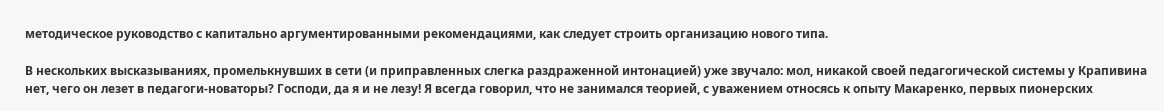методическое руководство с капитально аргументированными рекомендациями, как следует строить организацию нового типа.

В нескольких высказываниях, промелькнувших в сети (и приправленных слегка раздраженной интонацией) уже звучало: мол, никакой своей педагогической системы у Крапивина нет, чего он лезет в педагоги-новаторы? Господи, да я и не лезу! Я всегда говорил, что не занимался теорией, с уважением относясь к опыту Макаренко, первых пионерских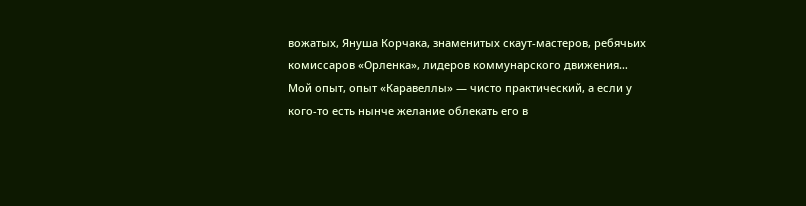вожатых, Януша Корчака, знаменитых скаут-мастеров, ребячьих комиссаров «Орленка», лидеров коммунарского движения… Мой опыт, опыт «Каравеллы» — чисто практический, а если у кого-то есть нынче желание облекать его в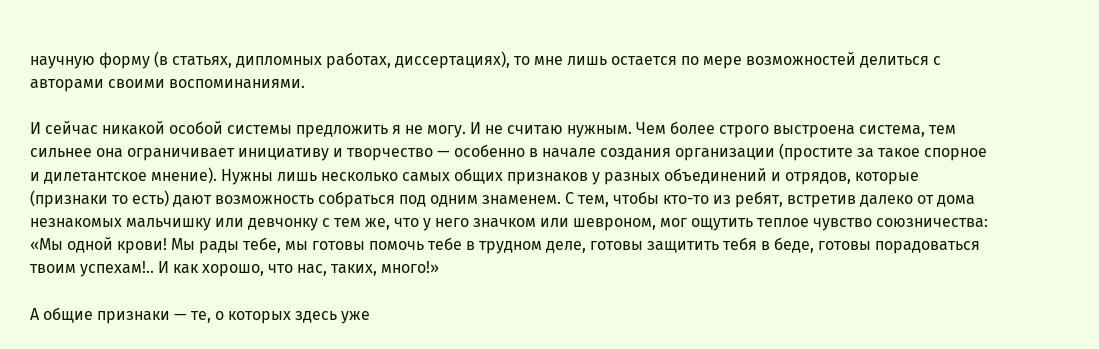научную форму (в статьях, дипломных работах, диссертациях), то мне лишь остается по мере возможностей делиться с авторами своими воспоминаниями.

И сейчас никакой особой системы предложить я не могу. И не считаю нужным. Чем более строго выстроена система, тем сильнее она ограничивает инициативу и творчество — особенно в начале создания организации (простите за такое спорное и дилетантское мнение). Нужны лишь несколько самых общих признаков у разных объединений и отрядов, которые (признаки то есть) дают возможность собраться под одним знаменем. С тем, чтобы кто-то из ребят, встретив далеко от дома незнакомых мальчишку или девчонку с тем же, что у него значком или шевроном, мог ощутить теплое чувство союзничества: «Мы одной крови! Мы рады тебе, мы готовы помочь тебе в трудном деле, готовы защитить тебя в беде, готовы порадоваться твоим успехам!.. И как хорошо, что нас, таких, много!»

А общие признаки — те, о которых здесь уже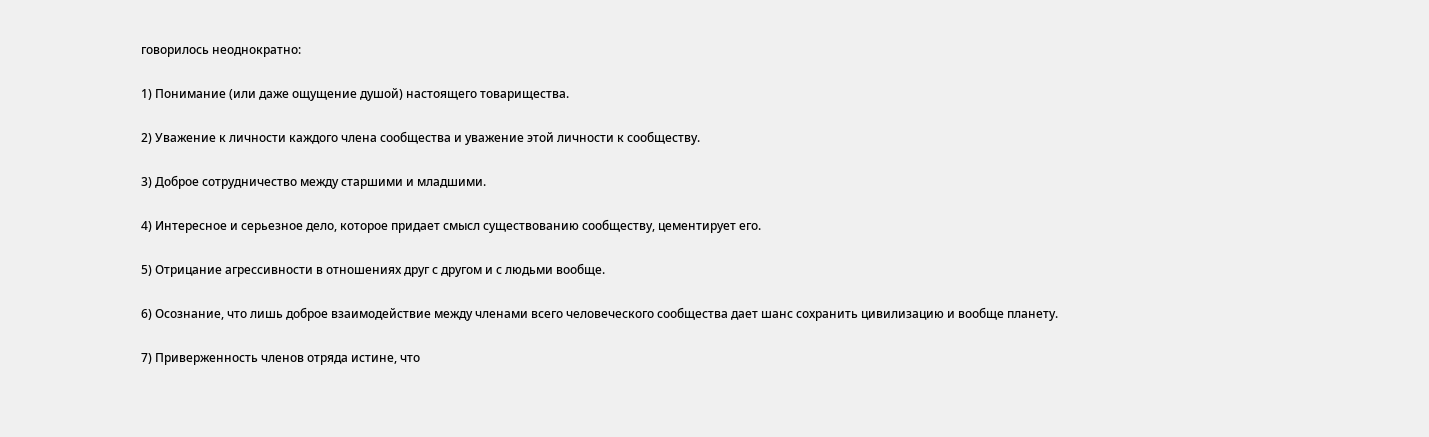говорилось неоднократно:

1) Понимание (или даже ощущение душой) настоящего товарищества.

2) Уважение к личности каждого члена сообщества и уважение этой личности к сообществу.

3) Доброе сотрудничество между старшими и младшими.

4) Интересное и серьезное дело, которое придает смысл существованию сообществу, цементирует его.

5) Отрицание агрессивности в отношениях друг с другом и с людьми вообще.

6) Осознание, что лишь доброе взаимодействие между членами всего человеческого сообщества дает шанс сохранить цивилизацию и вообще планету.

7) Приверженность членов отряда истине, что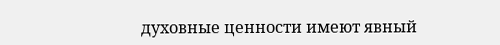духовные ценности имеют явный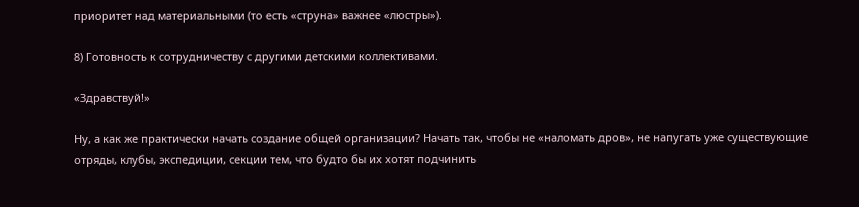приоритет над материальными (то есть «струна» важнее «люстры»).

8) Готовность к сотрудничеству с другими детскими коллективами.

«Здравствуй!»

Ну, а как же практически начать создание общей организации? Начать так, чтобы не «наломать дров», не напугать уже существующие отряды, клубы, экспедиции, секции тем, что будто бы их хотят подчинить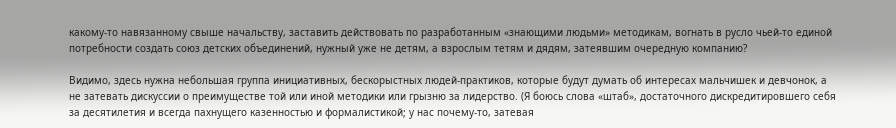какому-то навязанному свыше начальству, заставить действовать по разработанным «знающими людьми» методикам, вогнать в русло чьей-то единой потребности создать союз детских объединений, нужный уже не детям, а взрослым тетям и дядям, затеявшим очередную компанию?

Видимо, здесь нужна небольшая группа инициативных, бескорыстных людей-практиков, которые будут думать об интересах мальчишек и девчонок, а не затевать дискуссии о преимуществе той или иной методики или грызню за лидерство. (Я боюсь слова «штаб», достаточного дискредитировшего себя за десятилетия и всегда пахнущего казенностью и формалистикой; у нас почему-то, затевая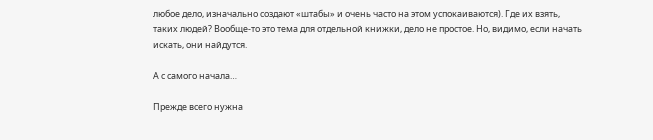любое дело, изначально создают «штабы» и очень часто на этом успокаиваются). Где их взять, таких людей? Вообще-то это тема для отдельной книжки, дело не простое. Но, видимо, если начать искать, они найдутся.

А с самого начала…

Прежде всего нужна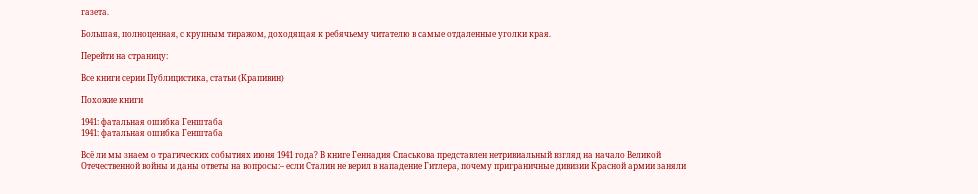газета.

Большая, полноценная, с крупным тиражом, доходящая к ребячьему читателю в самые отдаленные уголки края.

Перейти на страницу:

Все книги серии Публицистика, статьи (Крапивин)

Похожие книги

1941: фатальная ошибка Генштаба
1941: фатальная ошибка Генштаба

Всё ли мы знаем о трагических событиях июня 1941 года? В книге Геннадия Спаськова представлен нетривиальный взгляд на начало Великой Отечественной войны и даны ответы на вопросы:– если Сталин не верил в нападение Гитлера, почему приграничные дивизии Красной армии заняли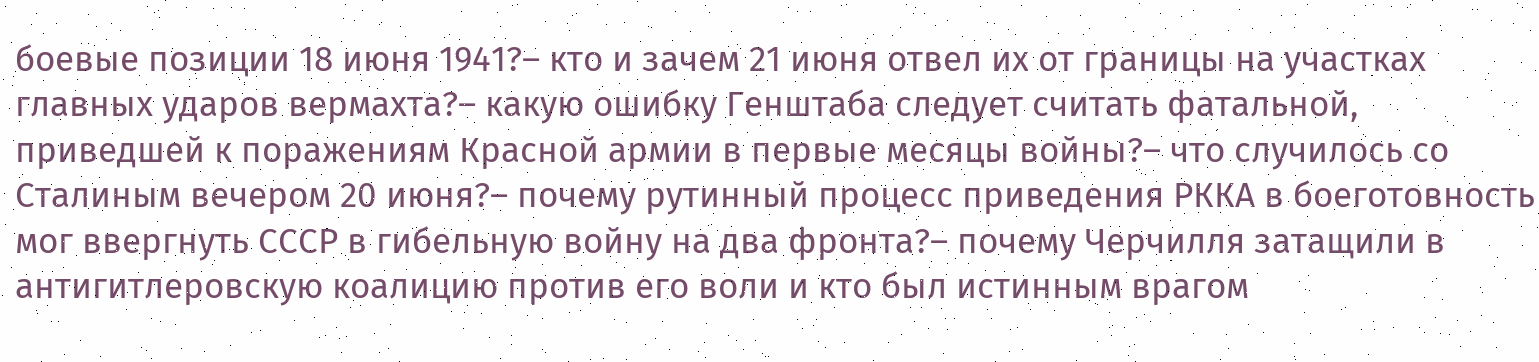боевые позиции 18 июня 1941?– кто и зачем 21 июня отвел их от границы на участках главных ударов вермахта?– какую ошибку Генштаба следует считать фатальной, приведшей к поражениям Красной армии в первые месяцы войны?– что случилось со Сталиным вечером 20 июня?– почему рутинный процесс приведения РККА в боеготовность мог ввергнуть СССР в гибельную войну на два фронта?– почему Черчилля затащили в антигитлеровскую коалицию против его воли и кто был истинным врагом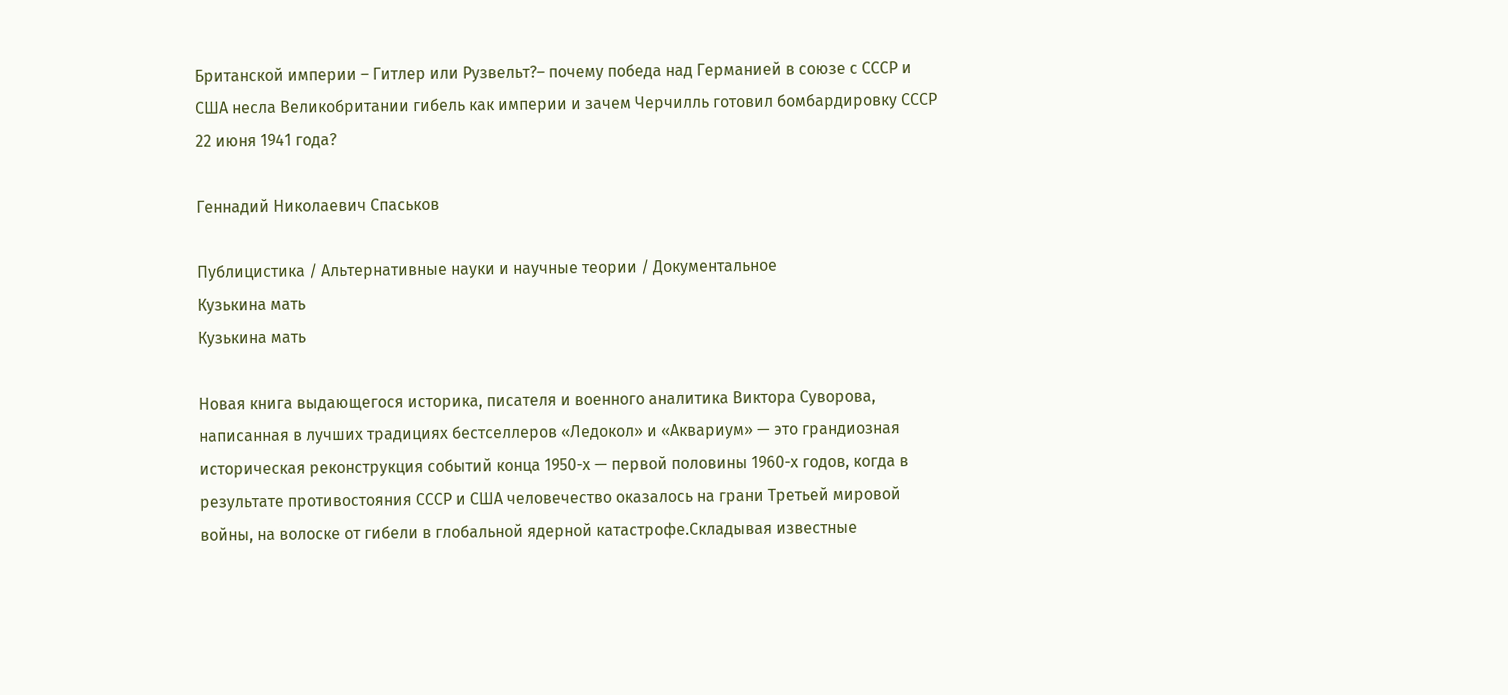Британской империи – Гитлер или Рузвельт?– почему победа над Германией в союзе с СССР и США несла Великобритании гибель как империи и зачем Черчилль готовил бомбардировку СССР 22 июня 1941 года?

Геннадий Николаевич Спаськов

Публицистика / Альтернативные науки и научные теории / Документальное
Кузькина мать
Кузькина мать

Новая книга выдающегося историка, писателя и военного аналитика Виктора Суворова, написанная в лучших традициях бестселлеров «Ледокол» и «Аквариум» — это грандиозная историческая реконструкция событий конца 1950-х — первой половины 1960-х годов, когда в результате противостояния СССР и США человечество оказалось на грани Третьей мировой войны, на волоске от гибели в глобальной ядерной катастрофе.Складывая известные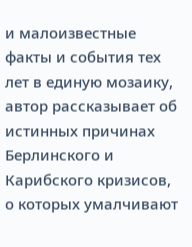и малоизвестные факты и события тех лет в единую мозаику, автор рассказывает об истинных причинах Берлинского и Карибского кризисов, о которых умалчивают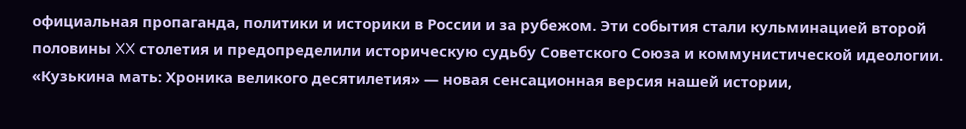официальная пропаганда, политики и историки в России и за рубежом. Эти события стали кульминацией второй половины XX столетия и предопределили историческую судьбу Советского Союза и коммунистической идеологии. «Кузькина мать: Хроника великого десятилетия» — новая сенсационная версия нашей истории,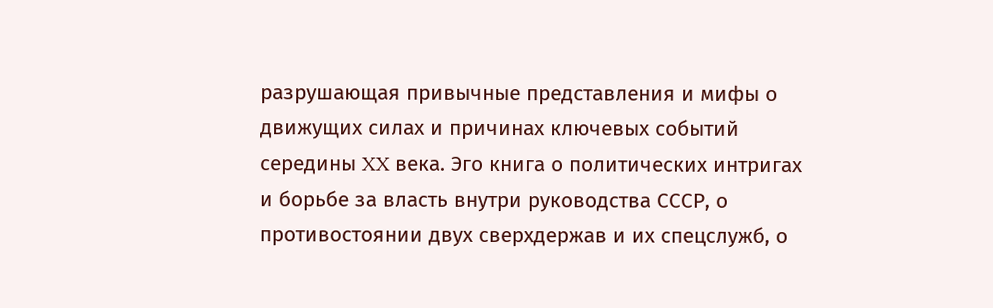разрушающая привычные представления и мифы о движущих силах и причинах ключевых событий середины XX века. Эго книга о политических интригах и борьбе за власть внутри руководства СССР, о противостоянии двух сверхдержав и их спецслужб, о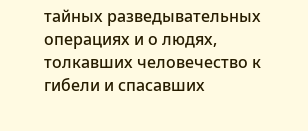тайных разведывательных операциях и о людях, толкавших человечество к гибели и спасавших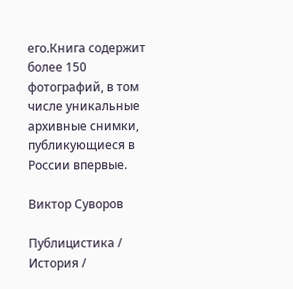его.Книга содержит более 150 фотографий, в том числе уникальные архивные снимки, публикующиеся в России впервые.

Виктор Суворов

Публицистика / История /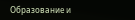Образование и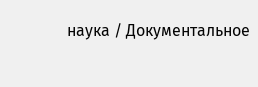наука / Документальное